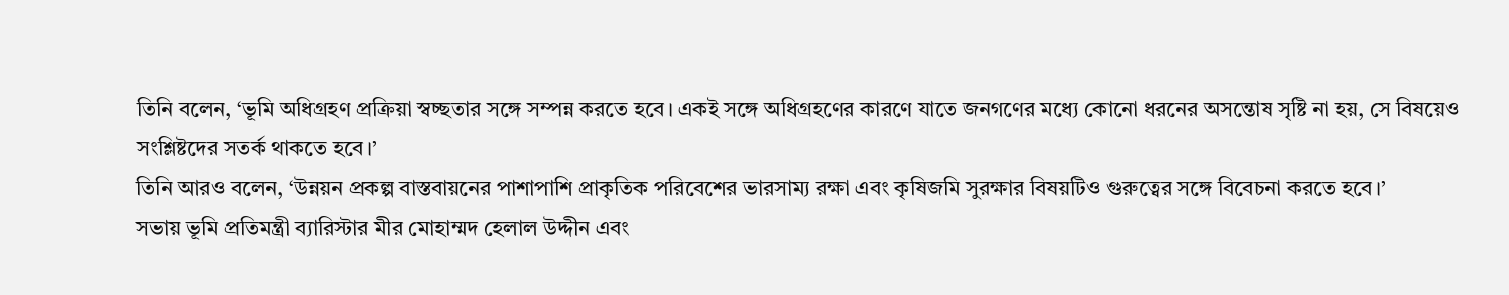তিনি বলেন, ‘ভূমি অধিগ্রহণ প্রক্রিয়া স্বচ্ছতার সঙ্গে সম্পন্ন করতে হবে। একই সঙ্গে অধিগ্রহণের কারণে যাতে জনগণের মধ্যে কোনো ধরনের অসন্তোষ সৃষ্টি না হয়, সে বিষয়েও সংশ্লিষ্টদের সতর্ক থাকতে হবে।’
তিনি আরও বলেন, ‘উন্নয়ন প্রকল্প বাস্তবায়নের পাশাপাশি প্রাকৃতিক পরিবেশের ভারসাম্য রক্ষা এবং কৃষিজমি সুরক্ষার বিষয়টিও গুরুত্বের সঙ্গে বিবেচনা করতে হবে।’
সভায় ভূমি প্রতিমন্ত্রী ব্যারিস্টার মীর মোহাম্মদ হেলাল উদ্দীন এবং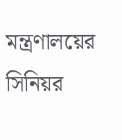মন্ত্রণালয়ের সিনিয়র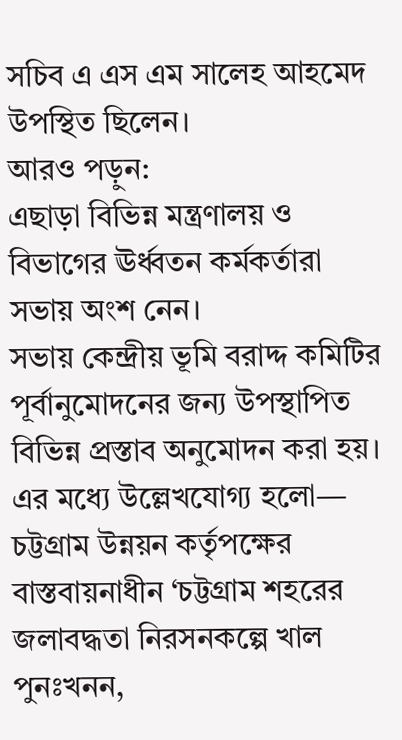সচিব এ এস এম সালেহ আহমেদ উপস্থিত ছিলেন।
আরও পড়ুন:
এছাড়া বিভিন্ন মন্ত্রণালয় ও বিভাগের ঊর্ধ্বতন কর্মকর্তারা সভায় অংশ নেন।
সভায় কেন্দ্রীয় ভূমি বরাদ্দ কমিটির পূর্বানুমোদনের জন্য উপস্থাপিত বিভিন্ন প্রস্তাব অনুমোদন করা হয়। এর মধ্যে উল্লেখযোগ্য হলো— চট্টগ্রাম উন্নয়ন কর্তৃপক্ষের বাস্তবায়নাধীন ‘চট্টগ্রাম শহরের জলাবদ্ধতা নিরসনকল্পে খাল পুনঃখনন,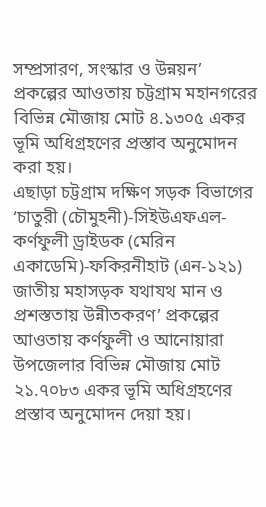সম্প্রসারণ, সংস্কার ও উন্নয়ন’ প্রকল্পের আওতায় চট্টগ্রাম মহানগরের বিভিন্ন মৌজায় মোট ৪.১৩০৫ একর ভূমি অধিগ্রহণের প্রস্তাব অনুমোদন করা হয়।
এছাড়া চট্টগ্রাম দক্ষিণ সড়ক বিভাগের ‘চাতুরী (চৌমুহনী)-সিইউএফএল-কর্ণফুলী ড্রাইডক (মেরিন একাডেমি)-ফকিরনীহাট (এন-১২১) জাতীয় মহাসড়ক যথাযথ মান ও প্রশস্ততায় উন্নীতকরণ’ প্রকল্পের আওতায় কর্ণফুলী ও আনোয়ারা উপজেলার বিভিন্ন মৌজায় মোট ২১.৭০৮৩ একর ভূমি অধিগ্রহণের প্রস্তাব অনুমোদন দেয়া হয়।